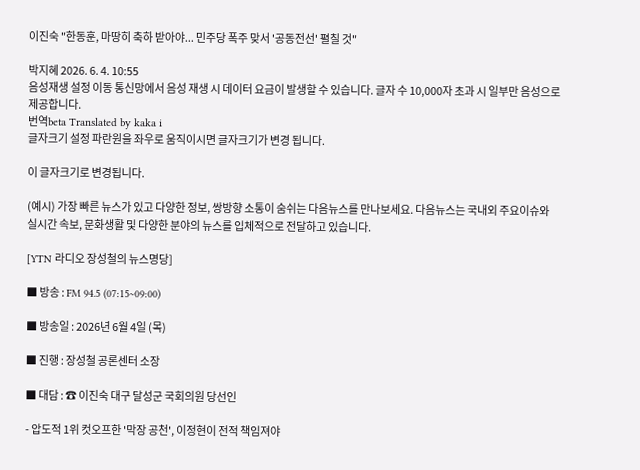이진숙 "한동훈, 마땅히 축하 받아야... 민주당 폭주 맞서 '공동전선' 펼칠 것"

박지혜 2026. 6. 4. 10:55
음성재생 설정 이동 통신망에서 음성 재생 시 데이터 요금이 발생할 수 있습니다. 글자 수 10,000자 초과 시 일부만 음성으로 제공합니다.
번역beta Translated by kaka i
글자크기 설정 파란원을 좌우로 움직이시면 글자크기가 변경 됩니다.

이 글자크기로 변경됩니다.

(예시) 가장 빠른 뉴스가 있고 다양한 정보, 쌍방향 소통이 숨쉬는 다음뉴스를 만나보세요. 다음뉴스는 국내외 주요이슈와 실시간 속보, 문화생활 및 다양한 분야의 뉴스를 입체적으로 전달하고 있습니다.

[YTN 라디오 장성철의 뉴스명당]

■ 방송 : FM 94.5 (07:15~09:00)

■ 방송일 : 2026년 6월 4일 (목)

■ 진행 : 장성철 공론센터 소장

■ 대담 : ☎ 이진숙 대구 달성군 국회의원 당선인

- 압도적 1위 컷오프한 '막장 공천', 이정현이 전적 책임져야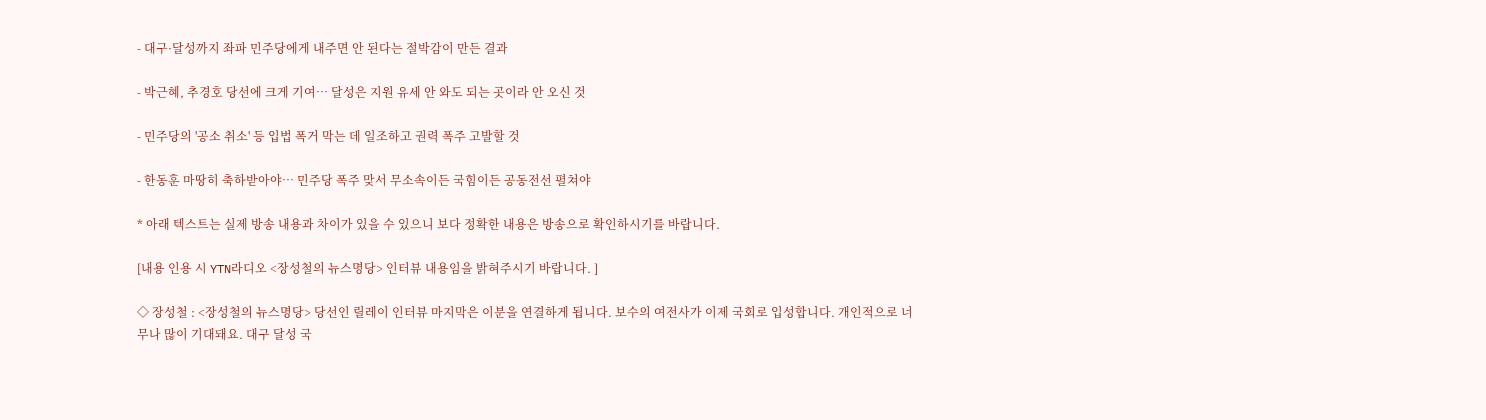- 대구·달성까지 좌파 민주당에게 내주면 안 된다는 절박감이 만든 결과

- 박근혜, 추경호 당선에 크게 기여… 달성은 지원 유세 안 와도 되는 곳이라 안 오신 것

- 민주당의 '공소 취소' 등 입법 폭거 막는 데 일조하고 권력 폭주 고발할 것

- 한동훈 마땅히 축하받아야… 민주당 폭주 맞서 무소속이든 국힘이든 공동전선 펼쳐야

* 아래 텍스트는 실제 방송 내용과 차이가 있을 수 있으니 보다 정확한 내용은 방송으로 확인하시기를 바랍니다.

[내용 인용 시 YTN라디오 <장성철의 뉴스명당> 인터뷰 내용임을 밝혀주시기 바랍니다. ]

◇ 장성철 : <장성철의 뉴스명당> 당선인 릴레이 인터뷰 마지막은 이분을 연결하게 됩니다. 보수의 여전사가 이제 국회로 입성합니다. 개인적으로 너무나 많이 기대돼요. 대구 달성 국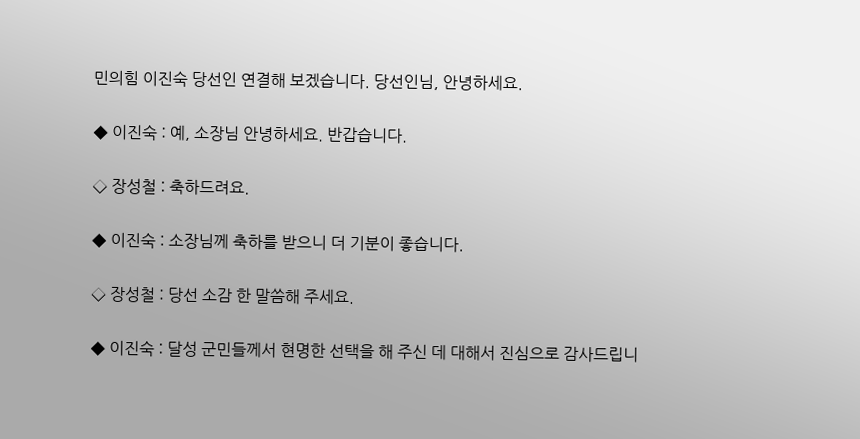민의힘 이진숙 당선인 연결해 보겠습니다. 당선인님, 안녕하세요.

◆ 이진숙 : 예, 소장님 안녕하세요. 반갑습니다.

◇ 장성철 : 축하드려요.

◆ 이진숙 : 소장님께 축하를 받으니 더 기분이 좋습니다.

◇ 장성철 : 당선 소감 한 말씀해 주세요.

◆ 이진숙 : 달성 군민들께서 현명한 선택을 해 주신 데 대해서 진심으로 감사드립니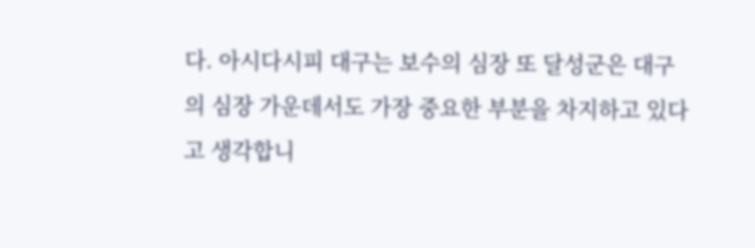다. 아시다시피 대구는 보수의 심장 또 달성군은 대구의 심장 가운데서도 가장 중요한 부분을 차지하고 있다고 생각합니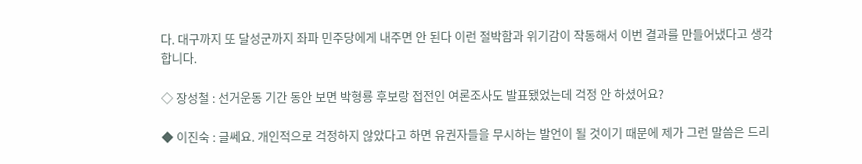다. 대구까지 또 달성군까지 좌파 민주당에게 내주면 안 된다 이런 절박함과 위기감이 작동해서 이번 결과를 만들어냈다고 생각합니다.

◇ 장성철 : 선거운동 기간 동안 보면 박형룡 후보랑 접전인 여론조사도 발표됐었는데 걱정 안 하셨어요?

◆ 이진숙 : 글쎄요. 개인적으로 걱정하지 않았다고 하면 유권자들을 무시하는 발언이 될 것이기 때문에 제가 그런 말씀은 드리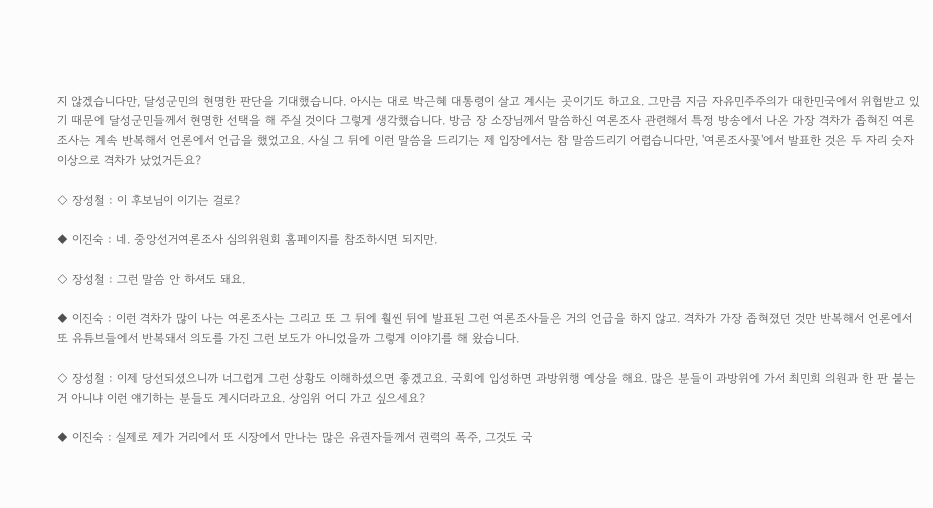지 않겠습니다만, 달성군민의 현명한 판단을 기대했습니다. 아시는 대로 박근혜 대통령이 살고 계시는 곳이기도 하고요. 그만큼 지금 자유민주주의가 대한민국에서 위협받고 있기 때문에 달성군민들께서 현명한 선택을 해 주실 것이다 그렇게 생각했습니다. 방금 장 소장님께서 말씀하신 여론조사 관련해서 특정 방송에서 나온 가장 격차가 좁혀진 여론 조사는 계속 반복해서 언론에서 언급을 했었고요. 사실 그 뒤에 이런 말씀을 드리기는 제 입장에서는 참 말씀드리기 어렵습니다만, '여론조사꽃'에서 발표한 것은 두 자리 숫자 이상으로 격차가 났었거든요?

◇ 장성철 : 이 후보님이 이기는 걸로?

◆ 이진숙 : 네. 중앙선거여론조사 심의위원회 홈페이지를 참조하시면 되지만.

◇ 장성철 : 그런 말씀 안 하셔도 돼요.

◆ 이진숙 : 이런 격차가 많이 나는 여론조사는 그리고 또 그 뒤에 훨씬 뒤에 발표된 그런 여론조사들은 거의 언급을 하지 않고. 격차가 가장 좁혀졌던 것만 반복해서 언론에서 또 유튜브들에서 반복돼서 의도를 가진 그런 보도가 아니었을까 그렇게 이야기를 해 왔습니다.

◇ 장성철 : 이제 당선되셨으니까 너그럽게 그런 상황도 이해하셨으면 좋겠고요. 국회에 입성하면 과방위행 예상을 해요. 많은 분들이 과방위에 가서 최민희 의원과 한 판 붙는 거 아니냐 이런 얘기하는 분들도 계시더라고요. 상임위 어디 가고 싶으세요?

◆ 이진숙 : 실제로 제가 거리에서 또 시장에서 만나는 많은 유권자들께서 권력의 폭주, 그것도 국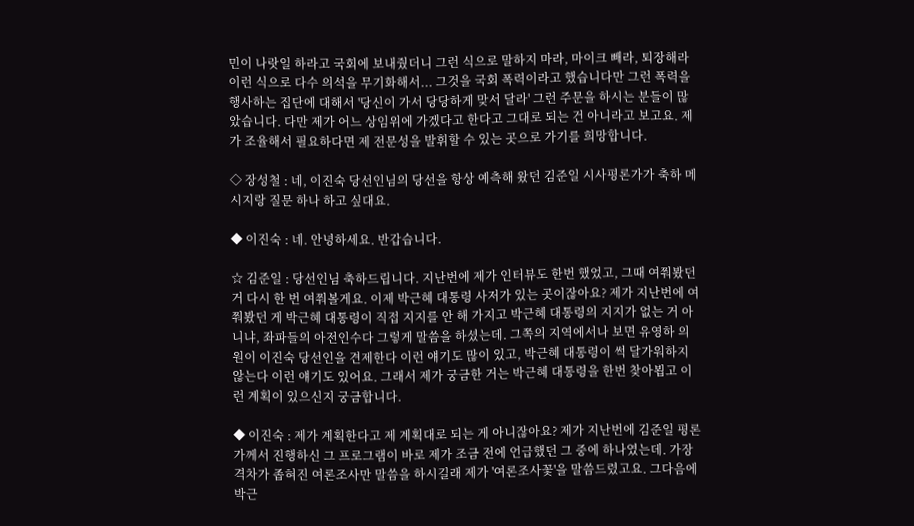민이 나랏일 하라고 국회에 보내줬더니 그런 식으로 말하지 마라, 마이크 빼라, 퇴장해라 이런 식으로 다수 의석을 무기화해서... 그것을 국회 폭력이라고 했습니다만 그런 폭력을 행사하는 집단에 대해서 '당신이 가서 당당하게 맞서 달라' 그런 주문을 하시는 분들이 많았습니다. 다만 제가 어느 상임위에 가겠다고 한다고 그대로 되는 건 아니라고 보고요. 제가 조율해서 필요하다면 제 전문성을 발휘할 수 있는 곳으로 가기를 희망합니다.

◇ 장성철 : 네, 이진숙 당선인님의 당선을 항상 예측해 왔던 김준일 시사평론가가 축하 메시지랑 질문 하나 하고 싶대요.

◆ 이진숙 : 네. 안녕하세요. 반갑습니다.

☆ 김준일 : 당선인님 축하드립니다. 지난번에 제가 인터뷰도 한번 했었고, 그때 여쭤봤던 거 다시 한 번 여쭤볼게요. 이제 박근혜 대통령 사저가 있는 곳이잖아요? 제가 지난번에 여쭤봤던 게 박근혜 대통령이 직접 지지를 안 해 가지고 박근혜 대통령의 지지가 없는 거 아니냐, 좌파들의 아전인수다 그렇게 말씀을 하셨는데. 그쪽의 지역에서나 보면 유영하 의원이 이진숙 당선인을 견제한다 이런 얘기도 많이 있고, 박근혜 대통령이 썩 달가워하지 않는다 이런 얘기도 있어요. 그래서 제가 궁금한 거는 박근혜 대통령을 한번 찾아뵙고 이런 계획이 있으신지 궁금합니다.

◆ 이진숙 : 제가 계획한다고 제 계획대로 되는 게 아니잖아요? 제가 지난번에 김준일 평론가께서 진행하신 그 프로그램이 바로 제가 조금 전에 언급했던 그 중에 하나였는데. 가장 격차가 좁혀진 여론조사만 말씀을 하시길래 제가 '여론조사꽃'을 말씀드렸고요. 그다음에 박근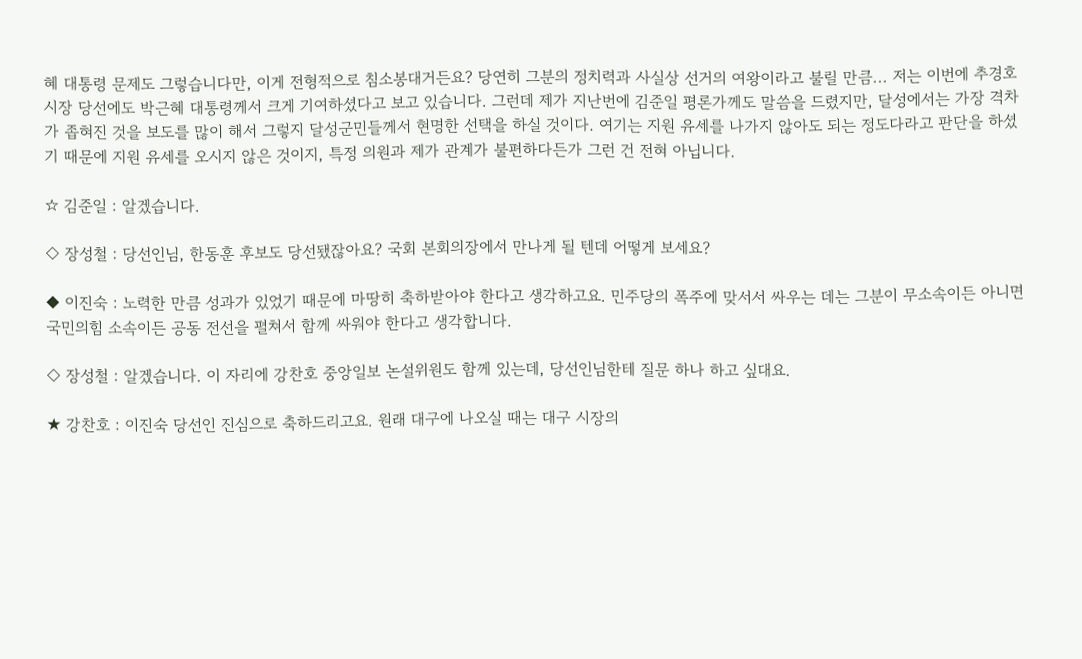혜 대통령 문제도 그렇습니다만, 이게 전형적으로 침소봉대거든요? 당연히 그분의 정치력과 사실상 선거의 여왕이라고 불릴 만큼... 저는 이번에 추경호 시장 당선에도 박근혜 대통령께서 크게 기여하셨다고 보고 있습니다. 그런데 제가 지난번에 김준일 평론가께도 말씀을 드렸지만, 달성에서는 가장 격차가 좁혀진 것을 보도를 많이 해서 그렇지 달성군민들께서 현명한 선택을 하실 것이다. 여기는 지원 유세를 나가지 않아도 되는 정도다라고 판단을 하셨기 때문에 지원 유세를 오시지 않은 것이지, 특정 의원과 제가 관계가 불편하다든가 그런 건 전혀 아닙니다.

☆ 김준일 : 알겠습니다.

◇ 장성철 : 당선인님, 한동훈 후보도 당선됐잖아요? 국회 본회의장에서 만나게 될 텐데 어떻게 보세요?

◆ 이진숙 : 노력한 만큼 성과가 있었기 때문에 마땅히 축하받아야 한다고 생각하고요. 민주당의 폭주에 맞서서 싸우는 데는 그분이 무소속이든 아니면 국민의힘 소속이든 공동 전선을 펼쳐서 함께 싸워야 한다고 생각합니다.

◇ 장성철 : 알겠습니다. 이 자리에 강찬호 중앙일보 논설위원도 함께 있는데, 당선인님한테 질문 하나 하고 싶대요.

★ 강찬호 : 이진숙 당선인 진심으로 축하드리고요. 원래 대구에 나오실 때는 대구 시장의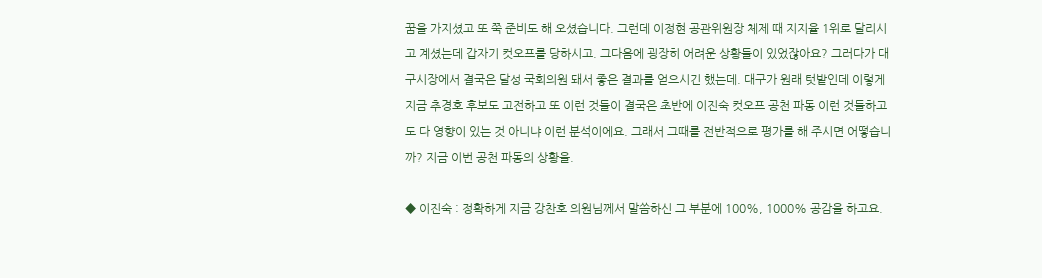꿈을 가지셨고 또 쭉 준비도 해 오셨습니다. 그런데 이정현 공관위원장 체제 때 지지율 1위로 달리시고 계셨는데 갑자기 컷오프를 당하시고. 그다음에 굉장히 어려운 상황들이 있었잖아요? 그러다가 대구시장에서 결국은 달성 국회의원 돼서 좋은 결과를 얻으시긴 했는데. 대구가 원래 텃밭인데 이렇게 지금 추경호 후보도 고전하고 또 이런 것들이 결국은 초반에 이진숙 컷오프 공천 파동 이런 것들하고도 다 영향이 있는 것 아니냐 이런 분석이에요. 그래서 그때를 전반적으로 평가를 해 주시면 어떻습니까? 지금 이번 공천 파동의 상황을.

◆ 이진숙 : 정확하게 지금 강찬호 의원님께서 말씀하신 그 부분에 100%, 1000% 공감을 하고요.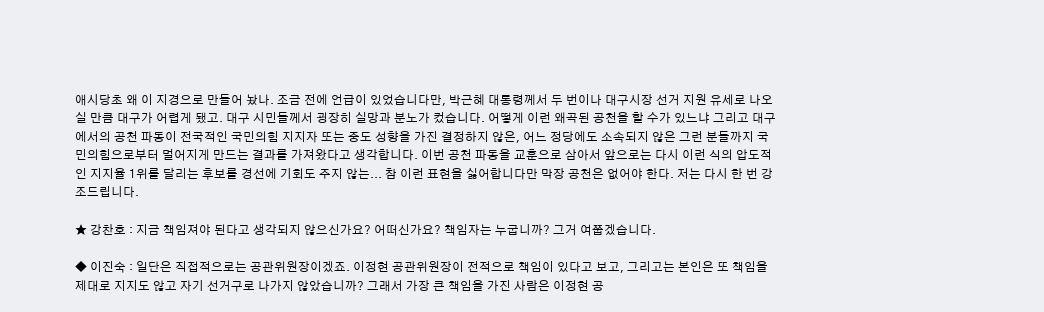애시당초 왜 이 지경으로 만들어 놨나. 조금 전에 언급이 있었습니다만, 박근혜 대통령께서 두 번이나 대구시장 선거 지원 유세로 나오실 만큼 대구가 어렵게 됐고. 대구 시민들께서 굉장히 실망과 분노가 컸습니다. 어떻게 이런 왜곡된 공천을 할 수가 있느냐 그리고 대구에서의 공천 파동이 전국적인 국민의힘 지지자 또는 중도 성향을 가진 결정하지 않은, 어느 정당에도 소속되지 않은 그런 분들까지 국민의힘으로부터 멀어지게 만드는 결과를 가져왔다고 생각합니다. 이번 공천 파동을 교훈으로 삼아서 앞으로는 다시 이런 식의 압도적인 지지율 1위를 달리는 후보를 경선에 기회도 주지 않는... 참 이런 표현을 싫어합니다만 막장 공천은 없어야 한다. 저는 다시 한 번 강조드립니다.

★ 강찬호 : 지금 책임져야 된다고 생각되지 않으신가요? 어떠신가요? 책임자는 누굽니까? 그거 여쭙겠습니다.

◆ 이진숙 : 일단은 직접적으로는 공관위원장이겠죠. 이정현 공관위원장이 전적으로 책임이 있다고 보고, 그리고는 본인은 또 책임을 제대로 지지도 않고 자기 선거구로 나가지 않았습니까? 그래서 가장 큰 책임을 가진 사람은 이정현 공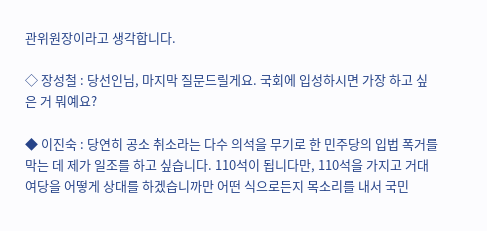관위원장이라고 생각합니다.

◇ 장성철 : 당선인님, 마지막 질문드릴게요. 국회에 입성하시면 가장 하고 싶은 거 뭐예요?

◆ 이진숙 : 당연히 공소 취소라는 다수 의석을 무기로 한 민주당의 입법 폭거를 막는 데 제가 일조를 하고 싶습니다. 110석이 됩니다만, 110석을 가지고 거대 여당을 어떻게 상대를 하겠습니까만 어떤 식으로든지 목소리를 내서 국민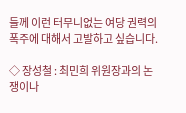들께 이런 터무니없는 여당 권력의 폭주에 대해서 고발하고 싶습니다.

◇ 장성철 : 최민희 위원장과의 논쟁이나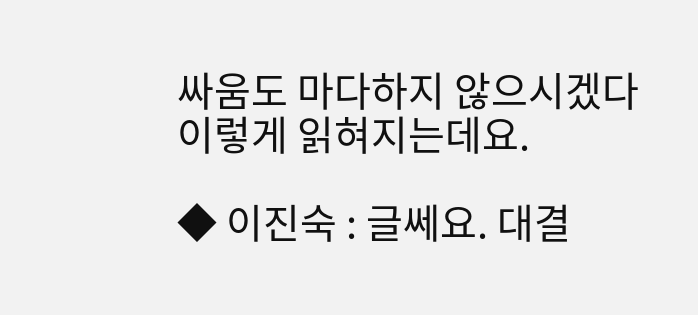싸움도 마다하지 않으시겠다 이렇게 읽혀지는데요.

◆ 이진숙 : 글쎄요. 대결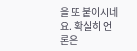을 또 붙이시네요. 확실히 언론은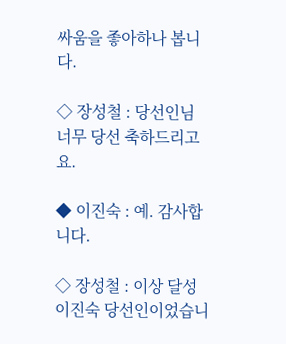싸움을 좋아하나 봅니다.

◇ 장성철 : 당선인님 너무 당선 축하드리고요.

◆ 이진숙 : 예. 감사합니다.

◇ 장성철 : 이상 달성 이진숙 당선인이었습니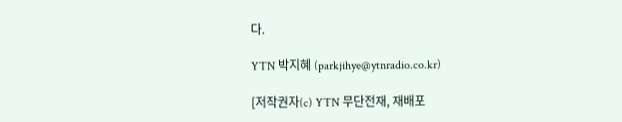다.

YTN 박지혜 (parkjihye@ytnradio.co.kr)

[저작권자(c) YTN 무단전재, 재배포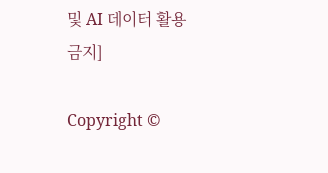및 AI 데이터 활용 금지]

Copyright ©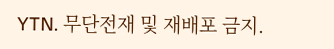YTN. 무단전재 및 재배포 금지.